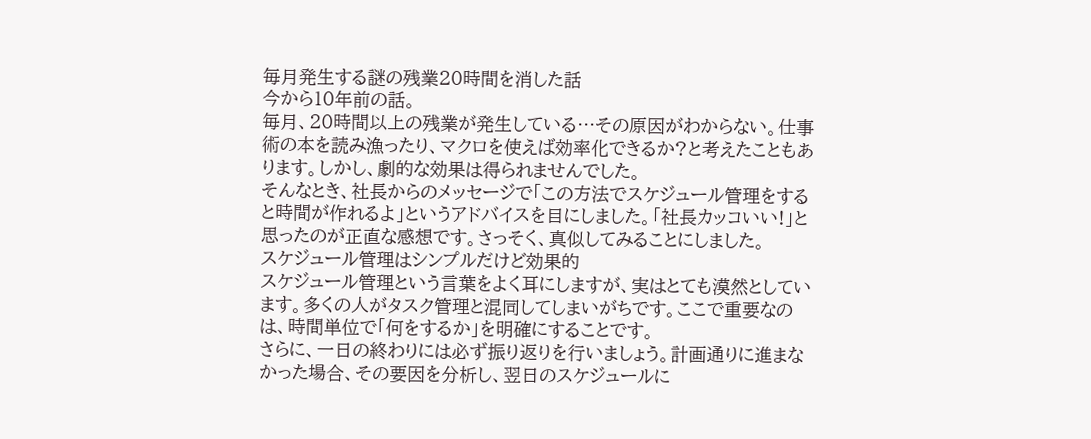毎月発生する謎の残業20時間を消した話
今から10年前の話。
毎月、20時間以上の残業が発生している…その原因がわからない。仕事術の本を読み漁ったり、マクロを使えば効率化できるか?と考えたこともあります。しかし、劇的な効果は得られませんでした。
そんなとき、社長からのメッセージで「この方法でスケジュール管理をすると時間が作れるよ」というアドバイスを目にしました。「社長カッコいい!」と思ったのが正直な感想です。さっそく、真似してみることにしました。
スケジュール管理はシンプルだけど効果的
スケジュール管理という言葉をよく耳にしますが、実はとても漠然としています。多くの人がタスク管理と混同してしまいがちです。ここで重要なのは、時間単位で「何をするか」を明確にすることです。
さらに、一日の終わりには必ず振り返りを行いましょう。計画通りに進まなかった場合、その要因を分析し、翌日のスケジュールに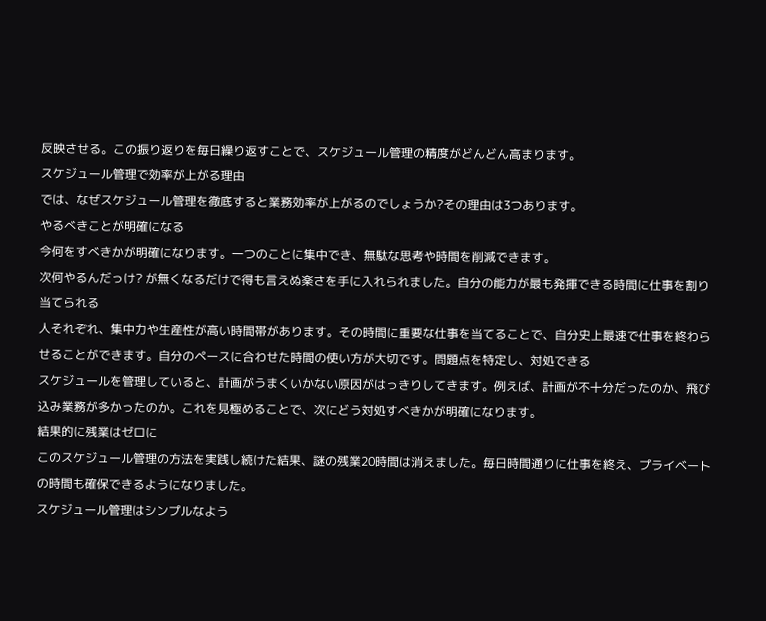反映させる。この振り返りを毎日繰り返すことで、スケジュール管理の精度がどんどん高まります。
スケジュール管理で効率が上がる理由
では、なぜスケジュール管理を徹底すると業務効率が上がるのでしょうか?その理由は3つあります。
やるべきことが明確になる
今何をすべきかが明確になります。一つのことに集中でき、無駄な思考や時間を削減できます。
次何やるんだっけ? が無くなるだけで得も言えぬ楽さを手に入れられました。自分の能力が最も発揮できる時間に仕事を割り当てられる
人それぞれ、集中力や生産性が高い時間帯があります。その時間に重要な仕事を当てることで、自分史上最速で仕事を終わらせることができます。自分のペースに合わせた時間の使い方が大切です。問題点を特定し、対処できる
スケジュールを管理していると、計画がうまくいかない原因がはっきりしてきます。例えば、計画が不十分だったのか、飛び込み業務が多かったのか。これを見極めることで、次にどう対処すべきかが明確になります。
結果的に残業はゼロに
このスケジュール管理の方法を実践し続けた結果、謎の残業20時間は消えました。毎日時間通りに仕事を終え、プライベートの時間も確保できるようになりました。
スケジュール管理はシンプルなよう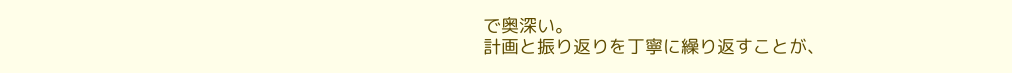で奥深い。
計画と振り返りを丁寧に繰り返すことが、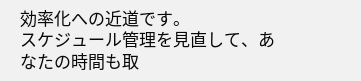効率化への近道です。
スケジュール管理を見直して、あなたの時間も取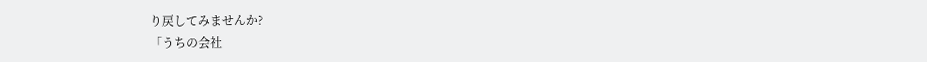り戻してみませんか?
「うちの会社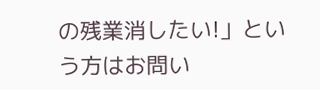の残業消したい!」という方はお問い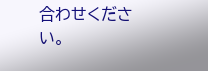合わせください。